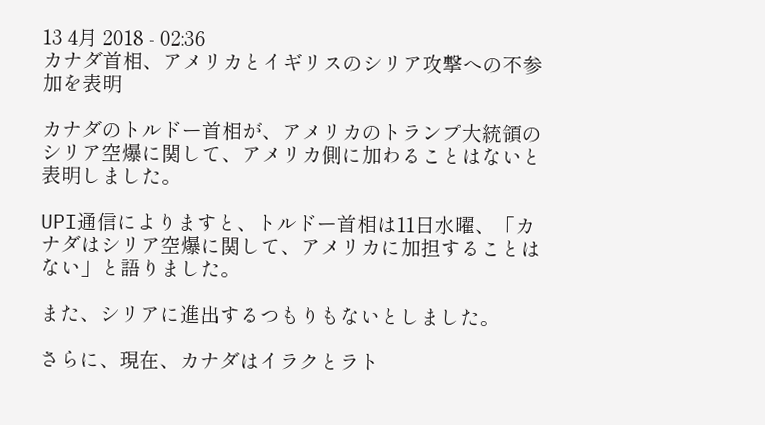13 4月 2018 - 02:36
カナダ首相、アメリカとイギリスのシリア攻撃への不参加を表明

カナダのトルドー首相が、アメリカのトランプ大統領のシリア空爆に関して、アメリカ側に加わることはないと表明しました。

UPI通信によりますと、トルドー首相は11日水曜、「カナダはシリア空爆に関して、アメリカに加担することはない」と語りました。

また、シリアに進出するつもりもないとしました。

さらに、現在、カナダはイラクとラト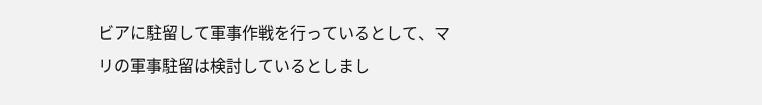ビアに駐留して軍事作戦を行っているとして、マリの軍事駐留は検討しているとしまし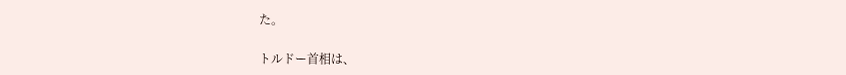た。

トルドー首相は、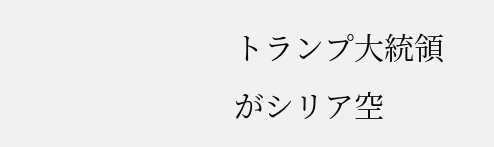トランプ大統領がシリア空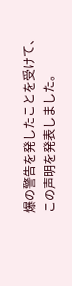爆の警告を発したことを受けて、この声明を発表しました。